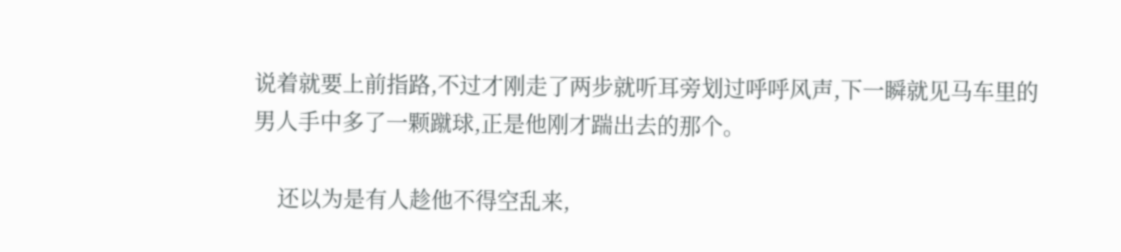说着就要上前指路,不过才刚走了两步就听耳旁划过呼呼风声,下一瞬就见马车里的男人手中多了一颗蹴球,正是他刚才踹出去的那个。

    还以为是有人趁他不得空乱来,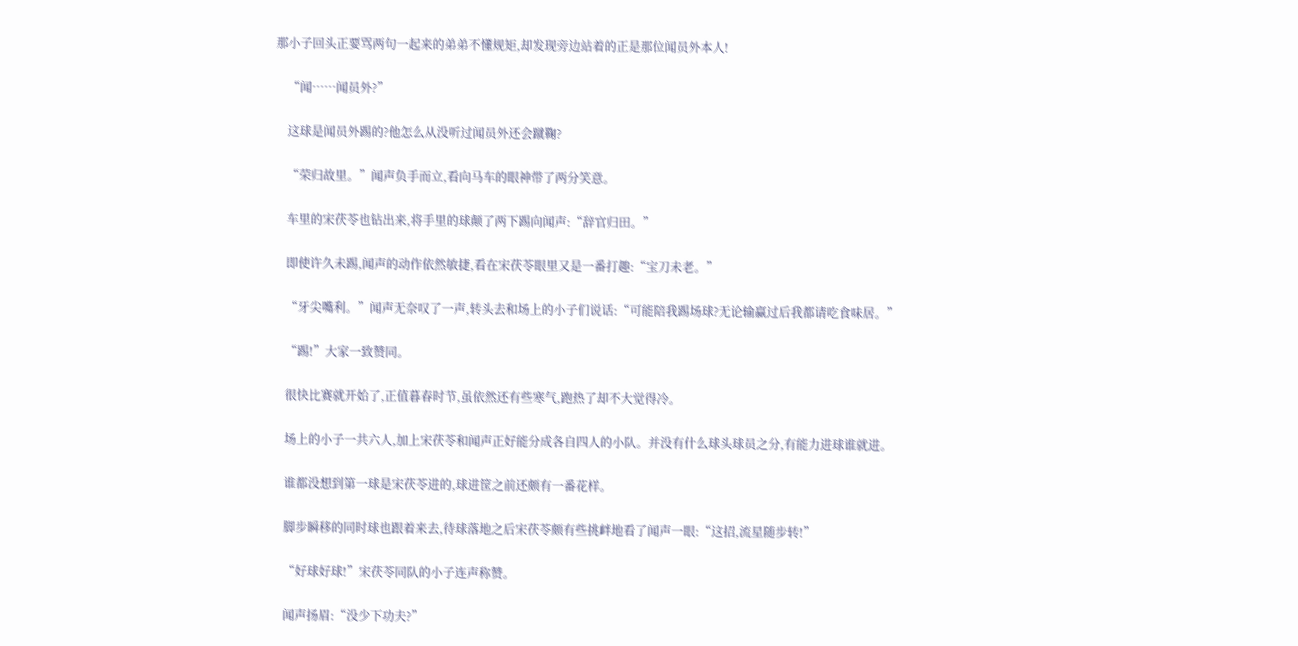那小子回头正要骂两句一起来的弟弟不懂规矩,却发现旁边站着的正是那位闻员外本人!

    “闻……闻员外?”

    这球是闻员外踢的?他怎么从没听过闻员外还会蹴鞠?

    “荣归故里。”闻声负手而立,看向马车的眼神带了两分笑意。

    车里的宋茯苓也钻出来,将手里的球颠了两下踢向闻声:“辞官归田。”

    即使许久未踢,闻声的动作依然敏捷,看在宋茯苓眼里又是一番打趣:“宝刀未老。”

    “牙尖嘴利。”闻声无奈叹了一声,转头去和场上的小子们说话:“可能陪我踢场球?无论输赢过后我都请吃食味居。”

    “踢!”大家一致赞同。

    很快比赛就开始了,正值暮春时节,虽依然还有些寒气,跑热了却不大觉得冷。

    场上的小子一共六人,加上宋茯苓和闻声正好能分成各自四人的小队。并没有什么球头球员之分,有能力进球谁就进。

    谁都没想到第一球是宋茯苓进的,球进筐之前还颇有一番花样。

    脚步瞬移的同时球也跟着来去,待球落地之后宋茯苓颇有些挑衅地看了闻声一眼:“这招,流星随步转!”

    “好球好球!”宋茯苓同队的小子连声称赞。

    闻声扬眉:“没少下功夫?”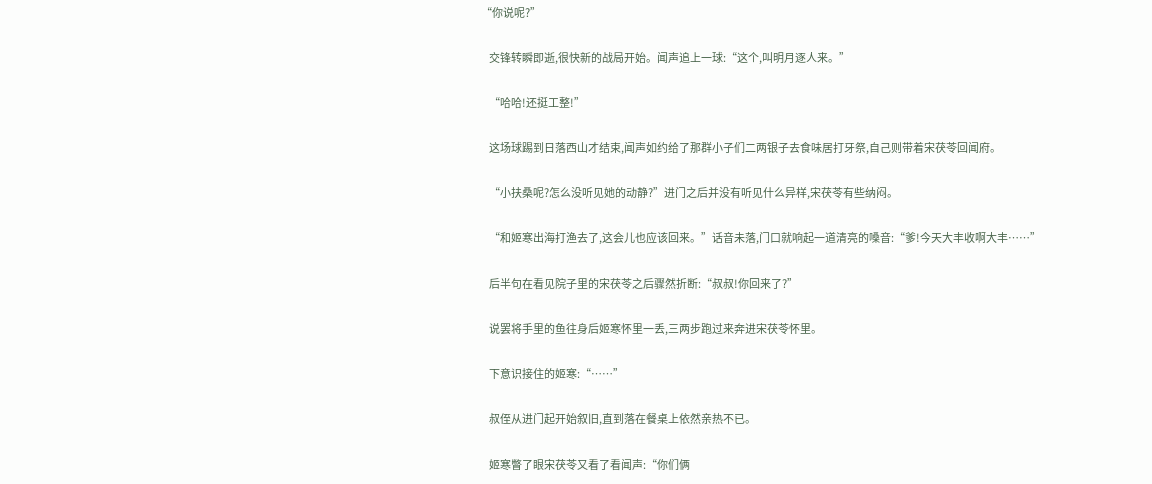“你说呢?”

    交锋转瞬即逝,很快新的战局开始。闻声追上一球:“这个,叫明月逐人来。”

    “哈哈!还挺工整!”

    这场球踢到日落西山才结束,闻声如约给了那群小子们二两银子去食味居打牙祭,自己则带着宋茯苓回闻府。

    “小扶桑呢?怎么没听见她的动静?”进门之后并没有听见什么异样,宋茯苓有些纳闷。

    “和姬寒出海打渔去了,这会儿也应该回来。”话音未落,门口就响起一道清亮的嗓音:“爹!今天大丰收啊大丰……”

    后半句在看见院子里的宋茯苓之后骤然折断:“叔叔!你回来了?”

    说罢将手里的鱼往身后姬寒怀里一丢,三两步跑过来奔进宋茯苓怀里。

    下意识接住的姬寒:“……”

    叔侄从进门起开始叙旧,直到落在餐桌上依然亲热不已。

    姬寒瞥了眼宋茯苓又看了看闻声:“你们俩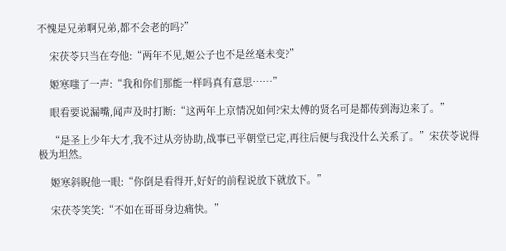不愧是兄弟啊兄弟,都不会老的吗?”

    宋茯苓只当在夸他:“两年不见,姬公子也不是丝毫未变?”

    姬寒嗤了一声:“我和你们那能一样吗真有意思……”

    眼看要说漏嘴,闻声及时打断:“这两年上京情况如何?宋太傅的贤名可是都传到海边来了。”

    “是圣上少年大才,我不过从旁协助,战事已平朝堂已定,再往后便与我没什么关系了。”宋茯苓说得极为坦然。

    姬寒斜睨他一眼:“你倒是看得开,好好的前程说放下就放下。”

    宋茯苓笑笑:“不如在哥哥身边痛快。”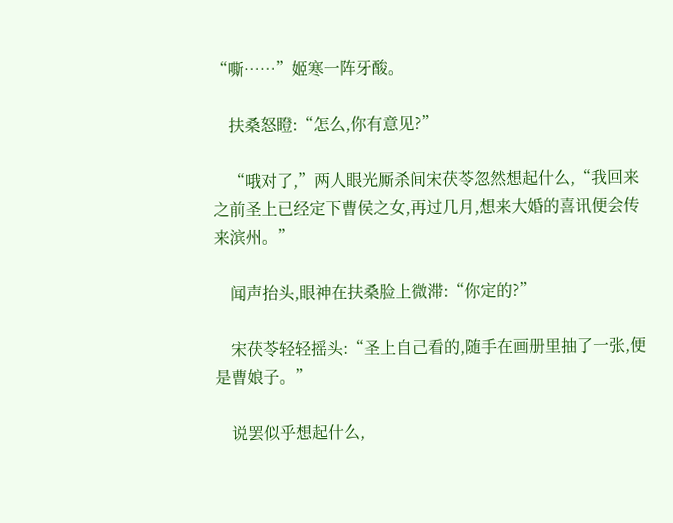“嘶……”姬寒一阵牙酸。

    扶桑怒瞪:“怎么,你有意见?”

    “哦对了,”两人眼光厮杀间宋茯苓忽然想起什么,“我回来之前圣上已经定下曹侯之女,再过几月,想来大婚的喜讯便会传来滨州。”

    闻声抬头,眼神在扶桑脸上微滞:“你定的?”

    宋茯苓轻轻摇头:“圣上自己看的,随手在画册里抽了一张,便是曹娘子。”

    说罢似乎想起什么,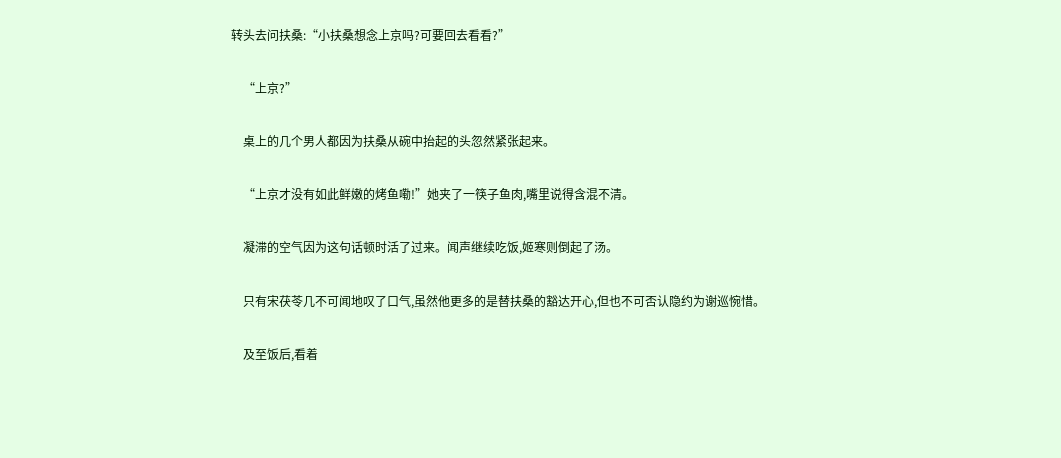转头去问扶桑:“小扶桑想念上京吗?可要回去看看?”

    “上京?”

    桌上的几个男人都因为扶桑从碗中抬起的头忽然紧张起来。

    “上京才没有如此鲜嫩的烤鱼嘞!”她夹了一筷子鱼肉,嘴里说得含混不清。

    凝滞的空气因为这句话顿时活了过来。闻声继续吃饭,姬寒则倒起了汤。

    只有宋茯苓几不可闻地叹了口气,虽然他更多的是替扶桑的豁达开心,但也不可否认隐约为谢巡惋惜。

    及至饭后,看着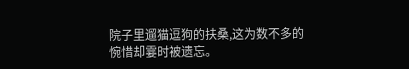院子里遛猫逗狗的扶桑,这为数不多的惋惜却霎时被遗忘。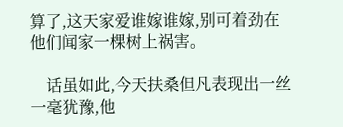算了,这天家爱谁嫁谁嫁,别可着劲在他们闻家一棵树上祸害。

    话虽如此,今天扶桑但凡表现出一丝一毫犹豫,他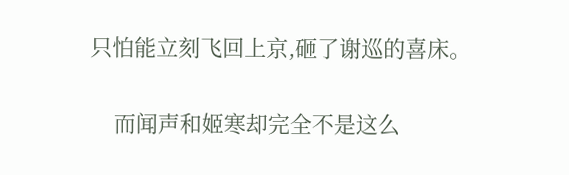只怕能立刻飞回上京,砸了谢巡的喜床。

    而闻声和姬寒却完全不是这么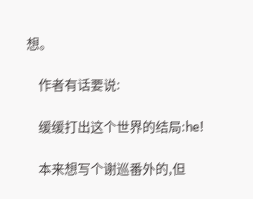想。

    作者有话要说:

    缓缓打出这个世界的结局:he!

    本来想写个谢巡番外的,但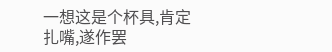一想这是个杯具,肯定扎嘴,遂作罢